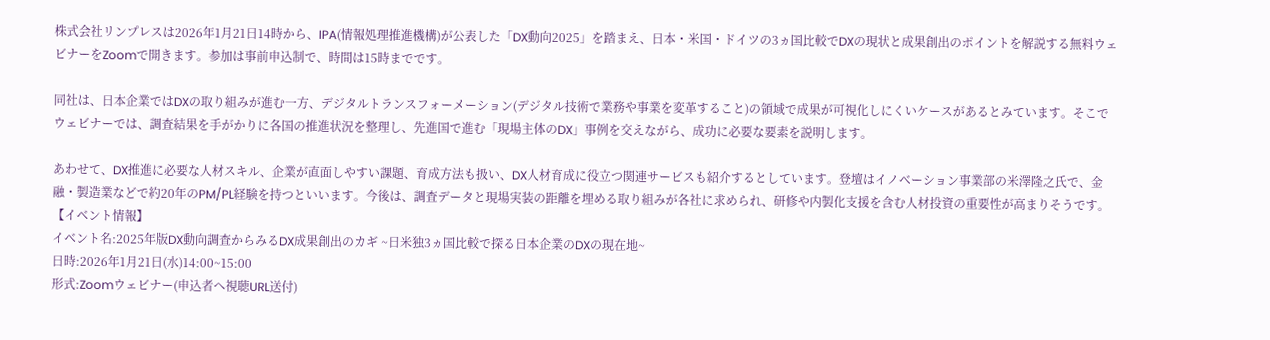株式会社リンプレスは2026年1月21日14時から、IPA(情報処理推進機構)が公表した「DX動向2025」を踏まえ、日本・米国・ドイツの3ヵ国比較でDXの現状と成果創出のポイントを解説する無料ウェビナーをZoomで開きます。参加は事前申込制で、時間は15時までです。

同社は、日本企業ではDXの取り組みが進む一方、デジタルトランスフォーメーション(デジタル技術で業務や事業を変革すること)の領域で成果が可視化しにくいケースがあるとみています。そこでウェビナーでは、調査結果を手がかりに各国の推進状況を整理し、先進国で進む「現場主体のDX」事例を交えながら、成功に必要な要素を説明します。

あわせて、DX推進に必要な人材スキル、企業が直面しやすい課題、育成方法も扱い、DX人材育成に役立つ関連サービスも紹介するとしています。登壇はイノベーション事業部の米澤隆之氏で、金融・製造業などで約20年のPM/PL経験を持つといいます。今後は、調査データと現場実装の距離を埋める取り組みが各社に求められ、研修や内製化支援を含む人材投資の重要性が高まりそうです。
【イベント情報】
イベント名:2025年版DX動向調査からみるDX成果創出のカギ ~日米独3ヵ国比較で探る日本企業のDXの現在地~
日時:2026年1月21日(水)14:00~15:00
形式:Zoomウェビナー(申込者へ視聴URL送付)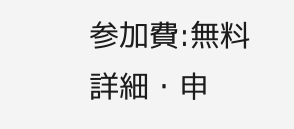参加費:無料
詳細・申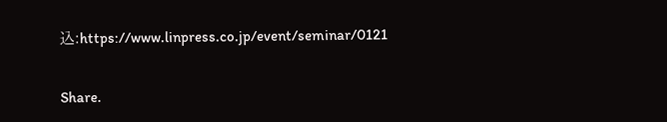込:https://www.linpress.co.jp/event/seminar/0121

Share.